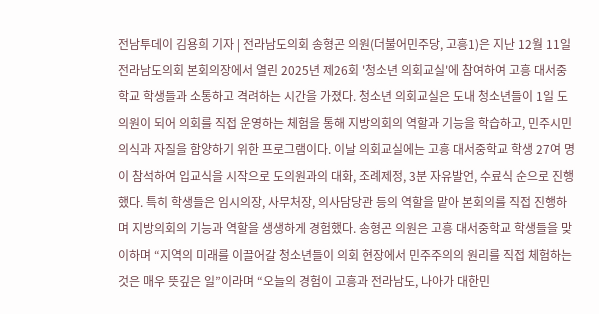전남투데이 김용희 기자 | 전라남도의회 송형곤 의원(더불어민주당, 고흥1)은 지난 12월 11일 전라남도의회 본회의장에서 열린 2025년 제26회 '청소년 의회교실'에 참여하여 고흥 대서중학교 학생들과 소통하고 격려하는 시간을 가졌다. 청소년 의회교실은 도내 청소년들이 1일 도의원이 되어 의회를 직접 운영하는 체험을 통해 지방의회의 역할과 기능을 학습하고, 민주시민 의식과 자질을 함양하기 위한 프로그램이다. 이날 의회교실에는 고흥 대서중학교 학생 27여 명이 참석하여 입교식을 시작으로 도의원과의 대화, 조례제정, 3분 자유발언, 수료식 순으로 진행했다. 특히 학생들은 임시의장, 사무처장, 의사담당관 등의 역할을 맡아 본회의를 직접 진행하며 지방의회의 기능과 역할을 생생하게 경험했다. 송형곤 의원은 고흥 대서중학교 학생들을 맞이하며 “지역의 미래를 이끌어갈 청소년들이 의회 현장에서 민주주의의 원리를 직접 체험하는 것은 매우 뜻깊은 일”이라며 “오늘의 경험이 고흥과 전라남도, 나아가 대한민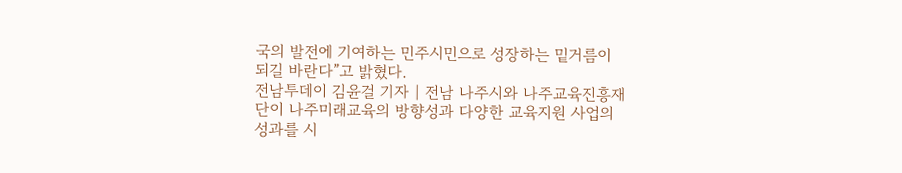국의 발전에 기여하는 민주시민으로 성장하는 밑거름이 되길 바란다”고 밝혔다.
전남투데이 김윤걸 기자 | 전남 나주시와 나주교육진흥재단이 나주미래교육의 방향성과 다양한 교육지원 사업의 성과를 시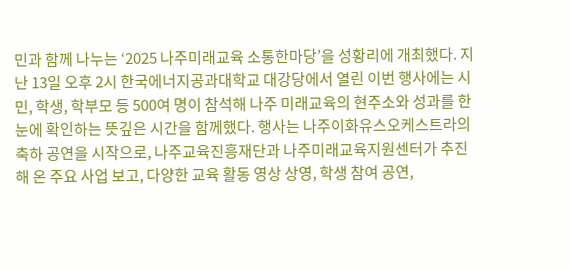민과 함께 나누는 ‘2025 나주미래교육 소통한마당’을 성황리에 개최했다. 지난 13일 오후 2시 한국에너지공과대학교 대강당에서 열린 이번 행사에는 시민, 학생, 학부모 등 500여 명이 참석해 나주 미래교육의 현주소와 성과를 한눈에 확인하는 뜻깊은 시간을 함께했다. 행사는 나주이화유스오케스트라의 축하 공연을 시작으로, 나주교육진흥재단과 나주미래교육지원센터가 추진해 온 주요 사업 보고, 다양한 교육 활동 영상 상영, 학생 참여 공연,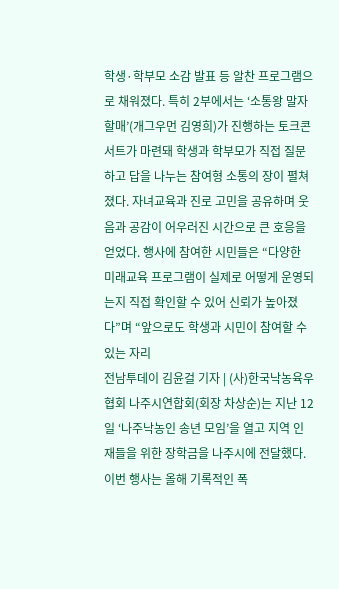학생·학부모 소감 발표 등 알찬 프로그램으로 채워졌다. 특히 2부에서는 ‘소통왕 말자할매’(개그우먼 김영희)가 진행하는 토크콘서트가 마련돼 학생과 학부모가 직접 질문하고 답을 나누는 참여형 소통의 장이 펼쳐졌다. 자녀교육과 진로 고민을 공유하며 웃음과 공감이 어우러진 시간으로 큰 호응을 얻었다. 행사에 참여한 시민들은 “다양한 미래교육 프로그램이 실제로 어떻게 운영되는지 직접 확인할 수 있어 신뢰가 높아졌다”며 “앞으로도 학생과 시민이 참여할 수 있는 자리
전남투데이 김윤걸 기자 | (사)한국낙농육우협회 나주시연합회(회장 차상순)는 지난 12일 ‘나주낙농인 송년 모임’을 열고 지역 인재들을 위한 장학금을 나주시에 전달했다. 이번 행사는 올해 기록적인 폭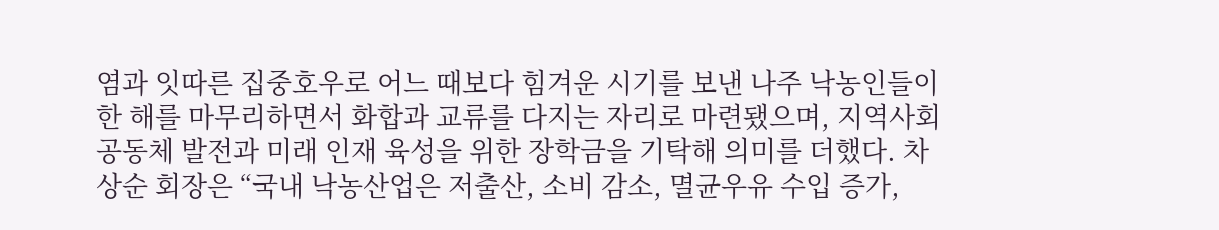염과 잇따른 집중호우로 어느 때보다 힘겨운 시기를 보낸 나주 낙농인들이 한 해를 마무리하면서 화합과 교류를 다지는 자리로 마련됐으며, 지역사회 공동체 발전과 미래 인재 육성을 위한 장학금을 기탁해 의미를 더했다. 차상순 회장은 “국내 낙농산업은 저출산, 소비 감소, 멸균우유 수입 증가,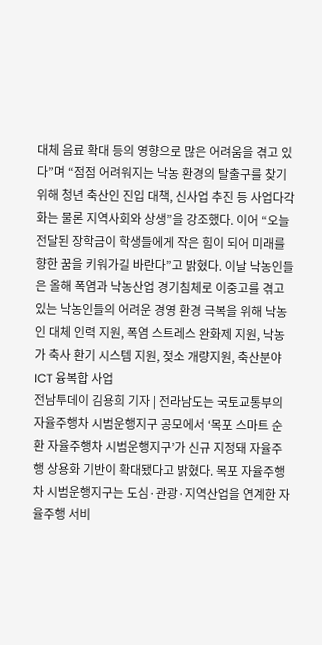대체 음료 확대 등의 영향으로 많은 어려움을 겪고 있다”며 “점점 어려워지는 낙농 환경의 탈출구를 찾기 위해 청년 축산인 진입 대책, 신사업 추진 등 사업다각화는 물론 지역사회와 상생”을 강조했다. 이어 “오늘 전달된 장학금이 학생들에게 작은 힘이 되어 미래를 향한 꿈을 키워가길 바란다”고 밝혔다. 이날 낙농인들은 올해 폭염과 낙농산업 경기침체로 이중고를 겪고 있는 낙농인들의 어려운 경영 환경 극복을 위해 낙농인 대체 인력 지원, 폭염 스트레스 완화제 지원, 낙농가 축사 환기 시스템 지원, 젖소 개량지원, 축산분야 ICT 융복합 사업
전남투데이 김용희 기자 | 전라남도는 국토교통부의 자율주행차 시범운행지구 공모에서 ‘목포 스마트 순환 자율주행차 시범운행지구’가 신규 지정돼 자율주행 상용화 기반이 확대됐다고 밝혔다. 목포 자율주행차 시범운행지구는 도심·관광·지역산업을 연계한 자율주행 서비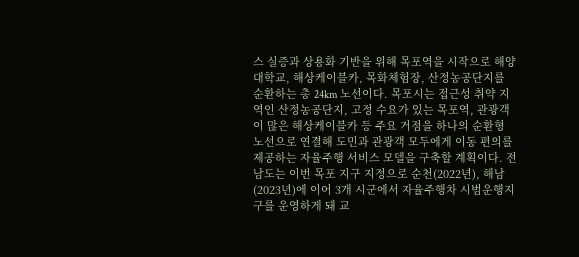스 실증과 상용화 기반을 위해 목포역을 시작으로 해양대학교, 해상케이블카, 목화체험장, 산정농공단지를 순환하는 총 24km 노선이다. 목포시는 접근성 취약 지역인 산정농공단지, 고정 수요가 있는 목포역, 관광객이 많은 해상케이블카 등 주요 거점을 하나의 순환형 노선으로 연결해 도민과 관광객 모두에게 이동 편의를 제공하는 자율주행 서비스 모델을 구축할 계획이다. 전남도는 이번 목포 지구 지정으로 순천(2022년), 해남(2023년)에 이어 3개 시군에서 자율주행차 시범운행지구를 운영하게 돼 교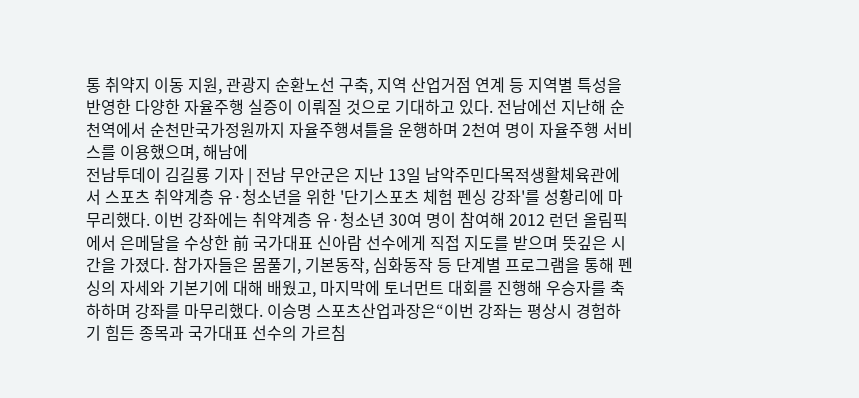통 취약지 이동 지원, 관광지 순환노선 구축, 지역 산업거점 연계 등 지역별 특성을 반영한 다양한 자율주행 실증이 이뤄질 것으로 기대하고 있다. 전남에선 지난해 순천역에서 순천만국가정원까지 자율주행셔틀을 운행하며 2천여 명이 자율주행 서비스를 이용했으며, 해남에
전남투데이 김길룡 기자 | 전남 무안군은 지난 13일 남악주민다목적생활체육관에서 스포츠 취약계층 유·청소년을 위한 '단기스포츠 체험 펜싱 강좌'를 성황리에 마무리했다. 이번 강좌에는 취약계층 유·청소년 30여 명이 참여해 2012 런던 올림픽에서 은메달을 수상한 前 국가대표 신아람 선수에게 직접 지도를 받으며 뜻깊은 시간을 가졌다. 참가자들은 몸풀기, 기본동작, 심화동작 등 단계별 프로그램을 통해 펜싱의 자세와 기본기에 대해 배웠고, 마지막에 토너먼트 대회를 진행해 우승자를 축하하며 강좌를 마무리했다. 이승명 스포츠산업과장은“이번 강좌는 평상시 경험하기 힘든 종목과 국가대표 선수의 가르침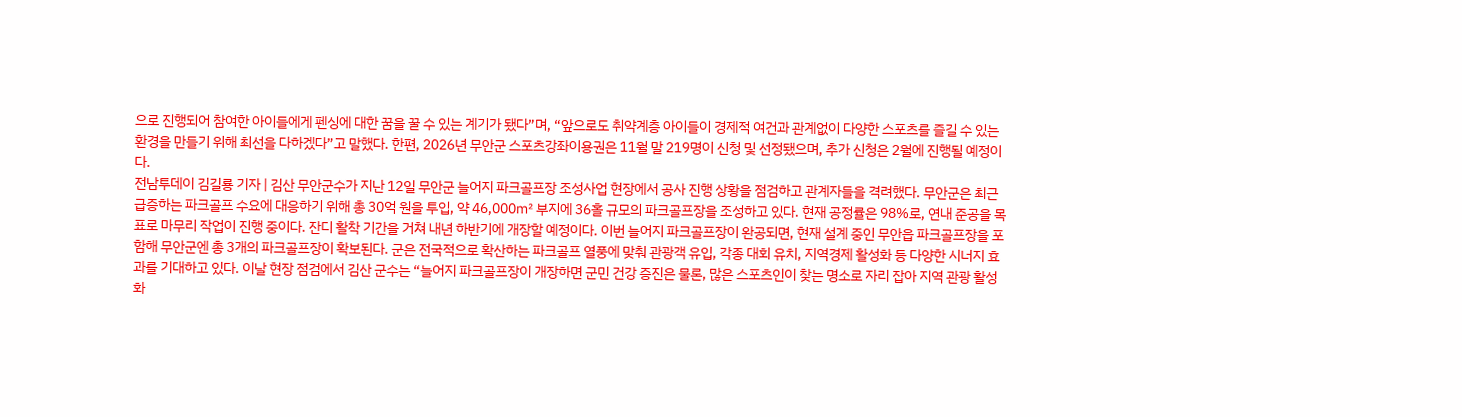으로 진행되어 참여한 아이들에게 펜싱에 대한 꿈을 꿀 수 있는 계기가 됐다”며, “앞으로도 취약계층 아이들이 경제적 여건과 관계없이 다양한 스포츠를 즐길 수 있는 환경을 만들기 위해 최선을 다하겠다”고 말했다. 한편, 2026년 무안군 스포츠강좌이용권은 11월 말 219명이 신청 및 선정됐으며, 추가 신청은 2월에 진행될 예정이다.
전남투데이 김길룡 기자 | 김산 무안군수가 지난 12일 무안군 늘어지 파크골프장 조성사업 현장에서 공사 진행 상황을 점검하고 관계자들을 격려했다. 무안군은 최근 급증하는 파크골프 수요에 대응하기 위해 총 30억 원을 투입, 약 46,000㎡ 부지에 36홀 규모의 파크골프장을 조성하고 있다. 현재 공정률은 98%로, 연내 준공을 목표로 마무리 작업이 진행 중이다. 잔디 활착 기간을 거쳐 내년 하반기에 개장할 예정이다. 이번 늘어지 파크골프장이 완공되면, 현재 설계 중인 무안읍 파크골프장을 포함해 무안군엔 총 3개의 파크골프장이 확보된다. 군은 전국적으로 확산하는 파크골프 열풍에 맞춰 관광객 유입, 각종 대회 유치, 지역경제 활성화 등 다양한 시너지 효과를 기대하고 있다. 이날 현장 점검에서 김산 군수는 “늘어지 파크골프장이 개장하면 군민 건강 증진은 물론, 많은 스포츠인이 찾는 명소로 자리 잡아 지역 관광 활성화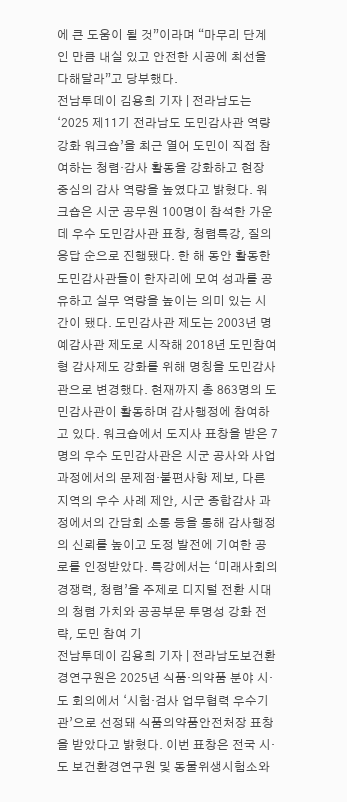에 큰 도움이 될 것”이라며 “마무리 단계인 만큼 내실 있고 안전한 시공에 최선을 다해달라”고 당부했다.
전남투데이 김용희 기자 | 전라남도는 ‘2025 제11기 전라남도 도민감사관 역량강화 워크숍’을 최근 열어 도민이 직접 참여하는 청렴·감사 활동을 강화하고 현장 중심의 감사 역량을 높였다고 밝혔다. 워크숍은 시군 공무원 100명이 참석한 가운데 우수 도민감사관 표창, 청렴특강, 질의응답 순으로 진행됐다. 한 해 동안 활동한 도민감사관들이 한자리에 모여 성과를 공유하고 실무 역량을 높이는 의미 있는 시간이 됐다. 도민감사관 제도는 2003년 명예감사관 제도로 시작해 2018년 도민참여형 감사제도 강화를 위해 명칭을 도민감사관으로 변경했다. 현재까지 총 863명의 도민감사관이 활동하며 감사행정에 참여하고 있다. 워크숍에서 도지사 표창을 받은 7명의 우수 도민감사관은 시군 공사와 사업 과정에서의 문제점·불편사항 제보, 다른 지역의 우수 사례 제안, 시군 종합감사 과정에서의 간담회 소통 등을 통해 감사행정의 신뢰를 높이고 도정 발전에 기여한 공로를 인정받았다. 특강에서는 ‘미래사회의 경쟁력, 청렴’을 주제로 디지털 전환 시대의 청렴 가치와 공공부문 투명성 강화 전략, 도민 참여 기
전남투데이 김용희 기자 | 전라남도보건환경연구원은 2025년 식품·의약품 분야 시·도 회의에서 ‘시험·검사 업무협력 우수기관’으로 선정돼 식품의약품안전처장 표창을 받았다고 밝혔다. 이번 표창은 전국 시·도 보건환경연구원 및 동물위생시험소와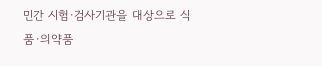민간 시험·검사기관을 대상으로 식품·의약품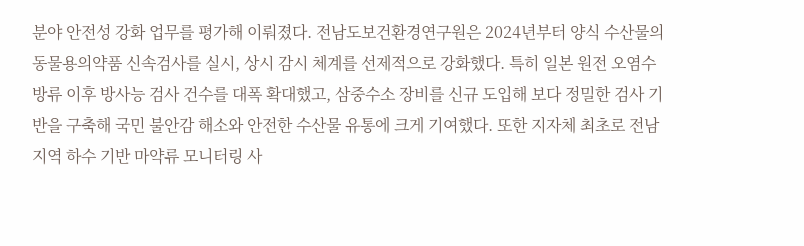분야 안전성 강화 업무를 평가해 이뤄졌다. 전남도보건환경연구원은 2024년부터 양식 수산물의 동물용의약품 신속검사를 실시, 상시 감시 체계를 선제적으로 강화했다. 특히 일본 원전 오염수 방류 이후 방사능 검사 건수를 대폭 확대했고, 삼중수소 장비를 신규 도입해 보다 정밀한 검사 기반을 구축해 국민 불안감 해소와 안전한 수산물 유통에 크게 기여했다. 또한 지자체 최초로 전남지역 하수 기반 마약류 모니터링 사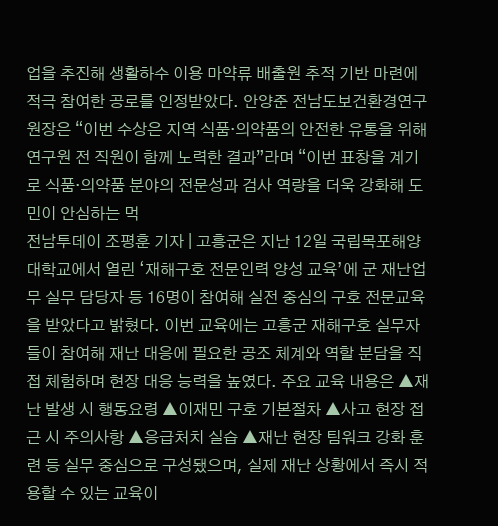업을 추진해 생활하수 이용 마약류 배출원 추적 기반 마련에 적극 참여한 공로를 인정받았다. 안양준 전남도보건환경연구원장은 “이번 수상은 지역 식품·의약품의 안전한 유통을 위해 연구원 전 직원이 함께 노력한 결과”라며 “이번 표창을 계기로 식품·의약품 분야의 전문성과 검사 역량을 더욱 강화해 도민이 안심하는 먹
전남투데이 조평훈 기자 | 고흥군은 지난 12일 국립목포해양대학교에서 열린 ‘재해구호 전문인력 양성 교육’에 군 재난업무 실무 담당자 등 16명이 참여해 실전 중심의 구호 전문교육을 받았다고 밝혔다. 이번 교육에는 고흥군 재해구호 실무자들이 참여해 재난 대응에 필요한 공조 체계와 역할 분담을 직접 체험하며 현장 대응 능력을 높였다. 주요 교육 내용은 ▲재난 발생 시 행동요령 ▲이재민 구호 기본절차 ▲사고 현장 접근 시 주의사항 ▲응급처치 실습 ▲재난 현장 팀워크 강화 훈련 등 실무 중심으로 구성됐으며, 실제 재난 상황에서 즉시 적용할 수 있는 교육이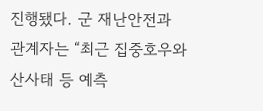진행됐다. 군 재난안전과 관계자는 “최근 집중호우와 산사태 등 예측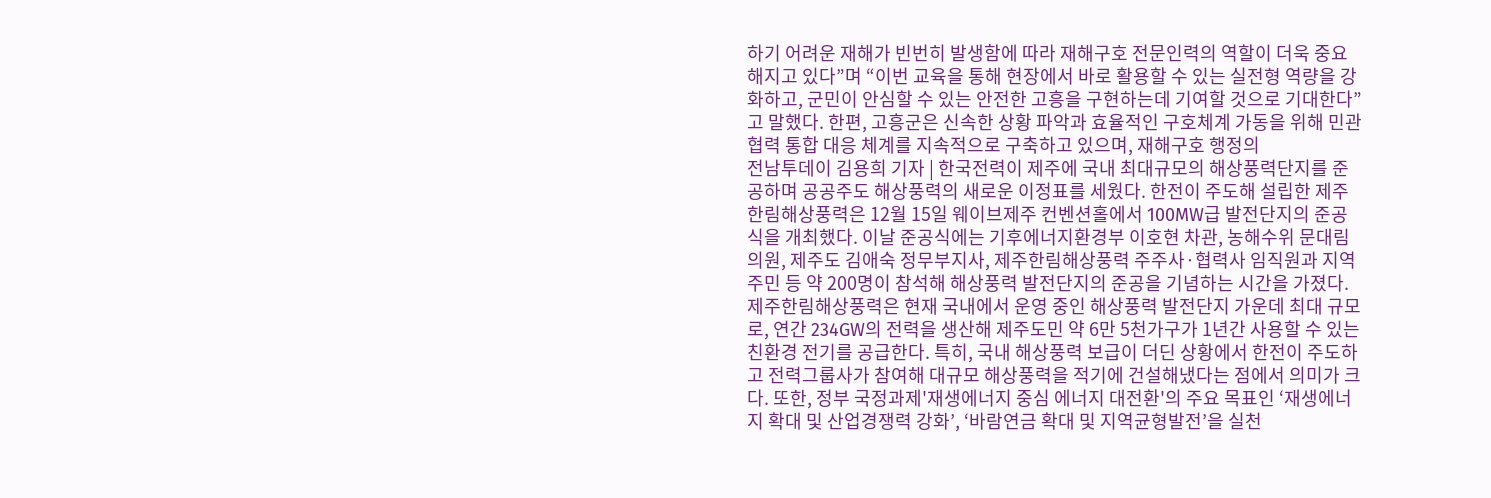하기 어려운 재해가 빈번히 발생함에 따라 재해구호 전문인력의 역할이 더욱 중요해지고 있다”며 “이번 교육을 통해 현장에서 바로 활용할 수 있는 실전형 역량을 강화하고, 군민이 안심할 수 있는 안전한 고흥을 구현하는데 기여할 것으로 기대한다”고 말했다. 한편, 고흥군은 신속한 상황 파악과 효율적인 구호체계 가동을 위해 민관 협력 통합 대응 체계를 지속적으로 구축하고 있으며, 재해구호 행정의
전남투데이 김용희 기자 | 한국전력이 제주에 국내 최대규모의 해상풍력단지를 준공하며 공공주도 해상풍력의 새로운 이정표를 세웠다. 한전이 주도해 설립한 제주한림해상풍력은 12월 15일 웨이브제주 컨벤션홀에서 100MW급 발전단지의 준공식을 개최했다. 이날 준공식에는 기후에너지환경부 이호현 차관, 농해수위 문대림 의원, 제주도 김애숙 정무부지사, 제주한림해상풍력 주주사·협력사 임직원과 지역주민 등 약 200명이 참석해 해상풍력 발전단지의 준공을 기념하는 시간을 가졌다. 제주한림해상풍력은 현재 국내에서 운영 중인 해상풍력 발전단지 가운데 최대 규모로, 연간 234GW의 전력을 생산해 제주도민 약 6만 5천가구가 1년간 사용할 수 있는 친환경 전기를 공급한다. 특히, 국내 해상풍력 보급이 더딘 상황에서 한전이 주도하고 전력그룹사가 참여해 대규모 해상풍력을 적기에 건설해냈다는 점에서 의미가 크다. 또한, 정부 국정과제'재생에너지 중심 에너지 대전환'의 주요 목표인 ‘재생에너지 확대 및 산업경쟁력 강화’, ‘바람연금 확대 및 지역균형발전’을 실천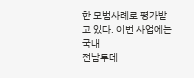한 모범사례로 평가받고 있다. 이번 사업에는 국내
전남투데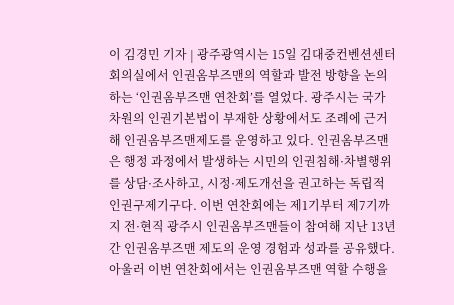이 김경민 기자 | 광주광역시는 15일 김대중컨벤션센터 회의실에서 인권옴부즈맨의 역할과 발전 방향을 논의하는 ‘인권옴부즈맨 연찬회’를 열었다. 광주시는 국가 차원의 인권기본법이 부재한 상황에서도 조례에 근거해 인권옴부즈맨제도를 운영하고 있다. 인권옴부즈맨은 행정 과정에서 발생하는 시민의 인권침해·차별행위를 상담·조사하고, 시정·제도개선을 권고하는 독립적 인권구제기구다. 이번 연찬회에는 제1기부터 제7기까지 전·현직 광주시 인권옴부즈맨들이 참여해 지난 13년간 인권옴부즈맨 제도의 운영 경험과 성과를 공유했다. 아울러 이번 연찬회에서는 인권옴부즈맨 역할 수행을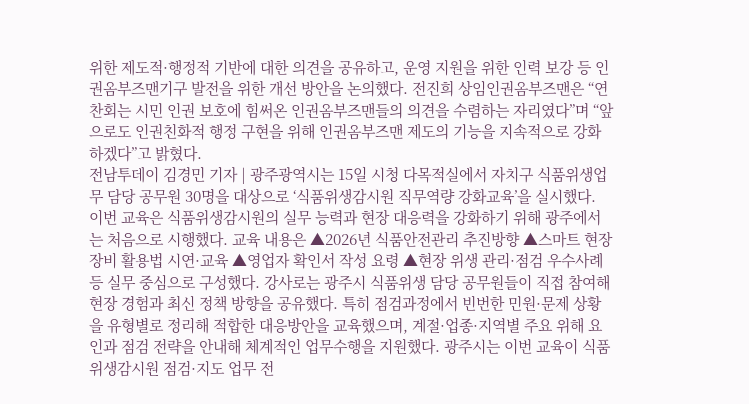위한 제도적·행정적 기반에 대한 의견을 공유하고, 운영 지원을 위한 인력 보강 등 인권옴부즈맨기구 발전을 위한 개선 방안을 논의했다. 전진희 상임인권옴부즈맨은 “연찬회는 시민 인권 보호에 힘써온 인권옴부즈맨들의 의견을 수렴하는 자리였다”며 “앞으로도 인권친화적 행정 구현을 위해 인권옴부즈맨 제도의 기능을 지속적으로 강화하겠다”고 밝혔다.
전남투데이 김경민 기자 | 광주광역시는 15일 시청 다목적실에서 자치구 식품위생업무 담당 공무원 30명을 대상으로 ‘식품위생감시원 직무역량 강화교육’을 실시했다. 이번 교육은 식품위생감시원의 실무 능력과 현장 대응력을 강화하기 위해 광주에서는 처음으로 시행했다. 교육 내용은 ▲2026년 식품안전관리 추진방향 ▲스마트 현장장비 활용법 시연·교육 ▲영업자 확인서 작성 요령 ▲현장 위생 관리·점검 우수사례 등 실무 중심으로 구성했다. 강사로는 광주시 식품위생 담당 공무원들이 직접 참여해 현장 경험과 최신 정책 방향을 공유했다. 특히 점검과정에서 빈번한 민원·문제 상황을 유형별로 정리해 적합한 대응방안을 교육했으며, 계절·업종·지역별 주요 위해 요인과 점검 전략을 안내해 체계적인 업무수행을 지원했다. 광주시는 이번 교육이 식품위생감시원 점검·지도 업무 전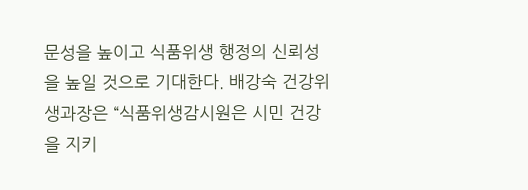문성을 높이고 식품위생 행정의 신뢰성을 높일 것으로 기대한다. 배강숙 건강위생과장은 “식품위생감시원은 시민 건강을 지키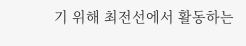기 위해 최전선에서 활동하는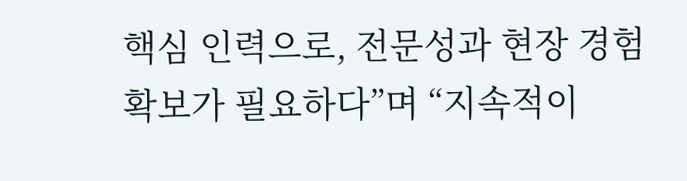핵심 인력으로, 전문성과 현장 경험 확보가 필요하다”며 “지속적이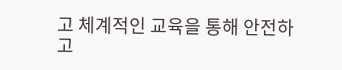고 체계적인 교육을 통해 안전하고